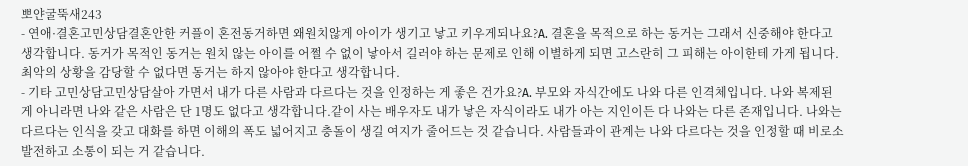뽀얀굴뚝새243
- 연애·결혼고민상담결혼안한 커플이 혼전동거하면 왜원치않게 아이가 생기고 낳고 키우게되나요?A. 결혼을 목적으로 하는 동거는 그래서 신중해야 한다고 생각합니다. 동거가 목적인 동거는 원치 않는 아이를 어쩔 수 없이 낳아서 길러야 하는 문제로 인해 이별하게 되면 고스란히 그 피해는 아이한테 가게 됩니다. 최악의 상황을 감당할 수 없다면 동거는 하지 않아야 한다고 생각합니다.
- 기타 고민상담고민상담살아 가면서 내가 다른 사람과 다르다는 것을 인정하는 게 좋은 건가요?A. 부모와 자식간에도 나와 다른 인격체입니다. 나와 복제된 게 아니라면 나와 같은 사람은 단 1명도 없다고 생각합니다.같이 사는 배우자도 내가 낳은 자식이라도 내가 아는 지인이든 다 나와는 다른 존재입니다. 나와는 다르다는 인식을 갖고 대화를 하면 이해의 폭도 넓어지고 충돌이 생길 여지가 줄어드는 것 같습니다. 사람들과이 관계는 나와 다르다는 것을 인정할 때 비로소 발전하고 소통이 되는 거 같습니다.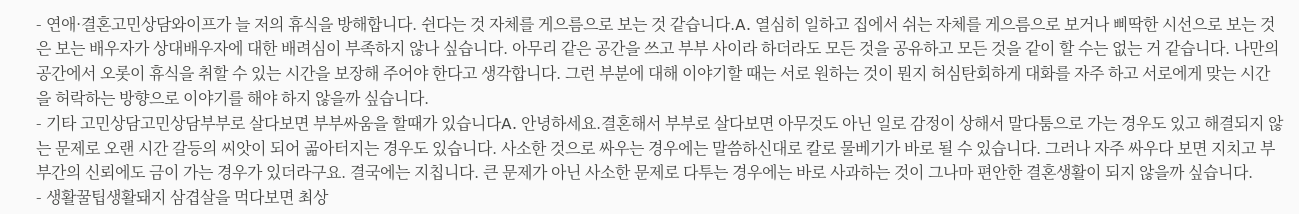- 연애·결혼고민상담와이프가 늘 저의 휴식을 방해합니다. 쉰다는 것 자체를 게으름으로 보는 것 같습니다.A. 열심히 일하고 집에서 쉬는 자체를 게으름으로 보거나 삐딱한 시선으로 보는 것은 보는 배우자가 상대배우자에 대한 배려심이 부족하지 않나 싶습니다. 아무리 같은 공간을 쓰고 부부 사이라 하더라도 모든 것을 공유하고 모든 것을 같이 할 수는 없는 거 같습니다. 나만의 공간에서 오롯이 휴식을 취할 수 있는 시간을 보장해 주어야 한다고 생각합니다. 그런 부분에 대해 이야기할 때는 서로 원하는 것이 뭔지 허심탄회하게 대화를 자주 하고 서로에게 맞는 시간을 허락하는 방향으로 이야기를 해야 하지 않을까 싶습니다.
- 기타 고민상담고민상담부부로 살다보면 부부싸움을 할때가 있습니다A. 안녕하세요.결혼해서 부부로 살다보면 아무것도 아닌 일로 감정이 상해서 말다툼으로 가는 경우도 있고 해결되지 않는 문제로 오랜 시간 갈등의 씨앗이 되어 곪아터지는 경우도 있습니다. 사소한 것으로 싸우는 경우에는 말씀하신대로 칼로 물베기가 바로 될 수 있습니다. 그러나 자주 싸우다 보면 지치고 부부간의 신뢰에도 금이 가는 경우가 있더라구요. 결국에는 지칩니다. 큰 문제가 아닌 사소한 문제로 다투는 경우에는 바로 사과하는 것이 그나마 편안한 결혼생활이 되지 않을까 싶습니다.
- 생활꿀팁생활돼지 삼겹살을 먹다보면 최상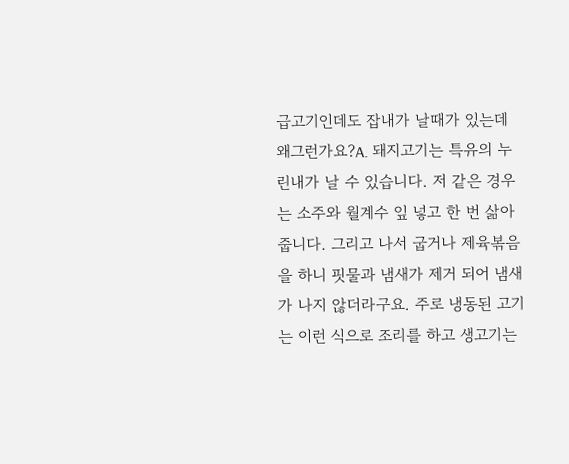급고기인데도 잡내가 날때가 있는데 왜그런가요?A. 돼지고기는 특유의 누린내가 날 수 있습니다. 저 같은 경우는 소주와 월계수 잎 넣고 한 번 삶아줍니다. 그리고 나서 굽거나 제육볶음을 하니 핏물과 냄새가 제거 되어 냄새가 나지 않더라구요. 주로 냉동된 고기는 이런 식으로 조리를 하고 생고기는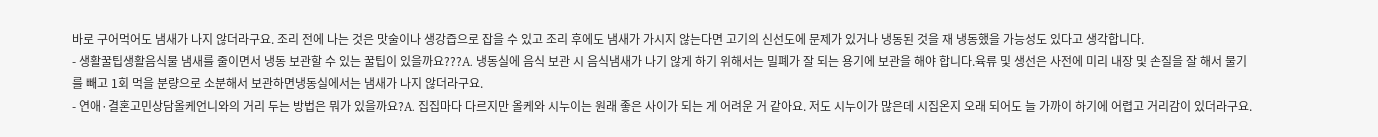바로 구어먹어도 냄새가 나지 않더라구요. 조리 전에 나는 것은 맛술이나 생강즙으로 잡을 수 있고 조리 후에도 냄새가 가시지 않는다면 고기의 신선도에 문제가 있거나 냉동된 것을 재 냉동했을 가능성도 있다고 생각합니다.
- 생활꿀팁생활음식물 냄새를 줄이면서 냉동 보관할 수 있는 꿀팁이 있을까요???A. 냉동실에 음식 보관 시 음식냄새가 나기 않게 하기 위해서는 밀폐가 잘 되는 용기에 보관을 해야 합니다.육류 및 생선은 사전에 미리 내장 및 손질을 잘 해서 물기를 빼고 1회 먹을 분량으로 소분해서 보관하면냉동실에서는 냄새가 나지 않더라구요.
- 연애·결혼고민상담올케언니와의 거리 두는 방법은 뭐가 있을까요?A. 집집마다 다르지만 올케와 시누이는 원래 좋은 사이가 되는 게 어려운 거 같아요. 저도 시누이가 많은데 시집온지 오래 되어도 늘 가까이 하기에 어렵고 거리감이 있더라구요.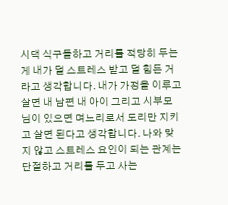시댁 식구들하고 거리를 적당히 두는 게 내가 덜 스트레스 받고 덜 힘든 거라고 생각합니다. 내가 가정을 이루고 살면 내 남편 내 아이 그리고 시부모님이 있으면 며느리로서 도리만 지키고 살면 된다고 생각합니다. 나와 맞지 않고 스트레스 요인이 되는 관계는 단절하고 거리를 두고 사는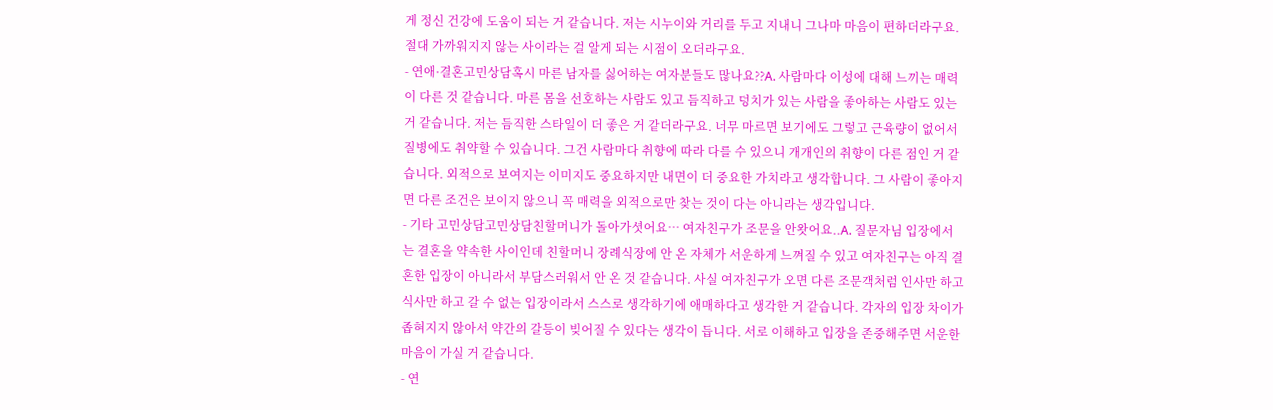게 정신 건강에 도움이 되는 거 같습니다. 저는 시누이와 거리를 두고 지내니 그나마 마음이 편하더라구요. 절대 가까워지지 않는 사이라는 걸 알게 되는 시점이 오더라구요.
- 연애·결혼고민상담혹시 마른 남자를 싫어하는 여자분들도 많나요??A. 사람마다 이성에 대해 느끼는 매력이 다른 것 같습니다. 마른 몸을 선호하는 사람도 있고 듬직하고 덩치가 있는 사람을 좋아하는 사람도 있는 거 같습니다. 저는 듬직한 스타일이 더 좋은 거 같더라구요. 너무 마르면 보기에도 그렇고 근육량이 없어서 질병에도 취약할 수 있습니다. 그건 사람마다 취향에 따라 다를 수 있으니 개개인의 취향이 다른 점인 거 같습니다. 외적으로 보여지는 이미지도 중요하지만 내면이 더 중요한 가치라고 생각합니다. 그 사람이 좋아지면 다른 조건은 보이지 않으니 꼭 매력을 외적으로만 찾는 것이 다는 아니라는 생각입니다.
- 기타 고민상담고민상담친할머니가 돌아가셧어요… 여자친구가 조문을 안왓어요..A. 질문자님 입장에서는 결혼을 약속한 사이인데 친할머니 장례식장에 안 온 자체가 서운하게 느껴질 수 있고 여자친구는 아직 결혼한 입장이 아니라서 부담스러워서 안 온 것 같습니다. 사실 여자친구가 오면 다른 조문객처럼 인사만 하고 식사만 하고 갈 수 없는 입장이라서 스스로 생각하기에 애매하다고 생각한 거 같습니다. 각자의 입장 차이가 좁혀지지 않아서 약간의 갈등이 빚어질 수 있다는 생각이 듭니다. 서로 이해하고 입장을 존중해주면 서운한 마음이 가실 거 같습니다.
- 연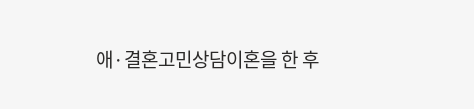애·결혼고민상담이혼을 한 후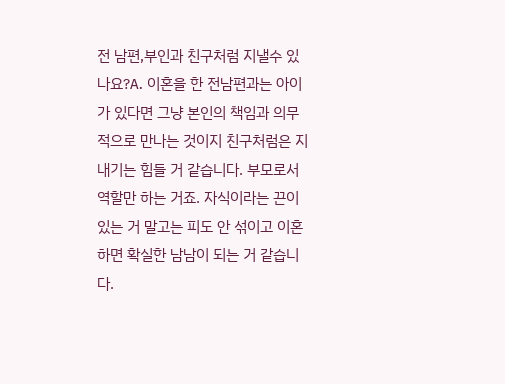전 남편,부인과 친구처럼 지낼수 있나요?A. 이혼을 한 전남편과는 아이가 있다면 그냥 본인의 책임과 의무적으로 만나는 것이지 친구처럼은 지내기는 힘들 거 같습니다. 부모로서 역할만 하는 거죠. 자식이라는 끈이 있는 거 말고는 피도 안 섞이고 이혼하면 확실한 남남이 되는 거 같습니다.